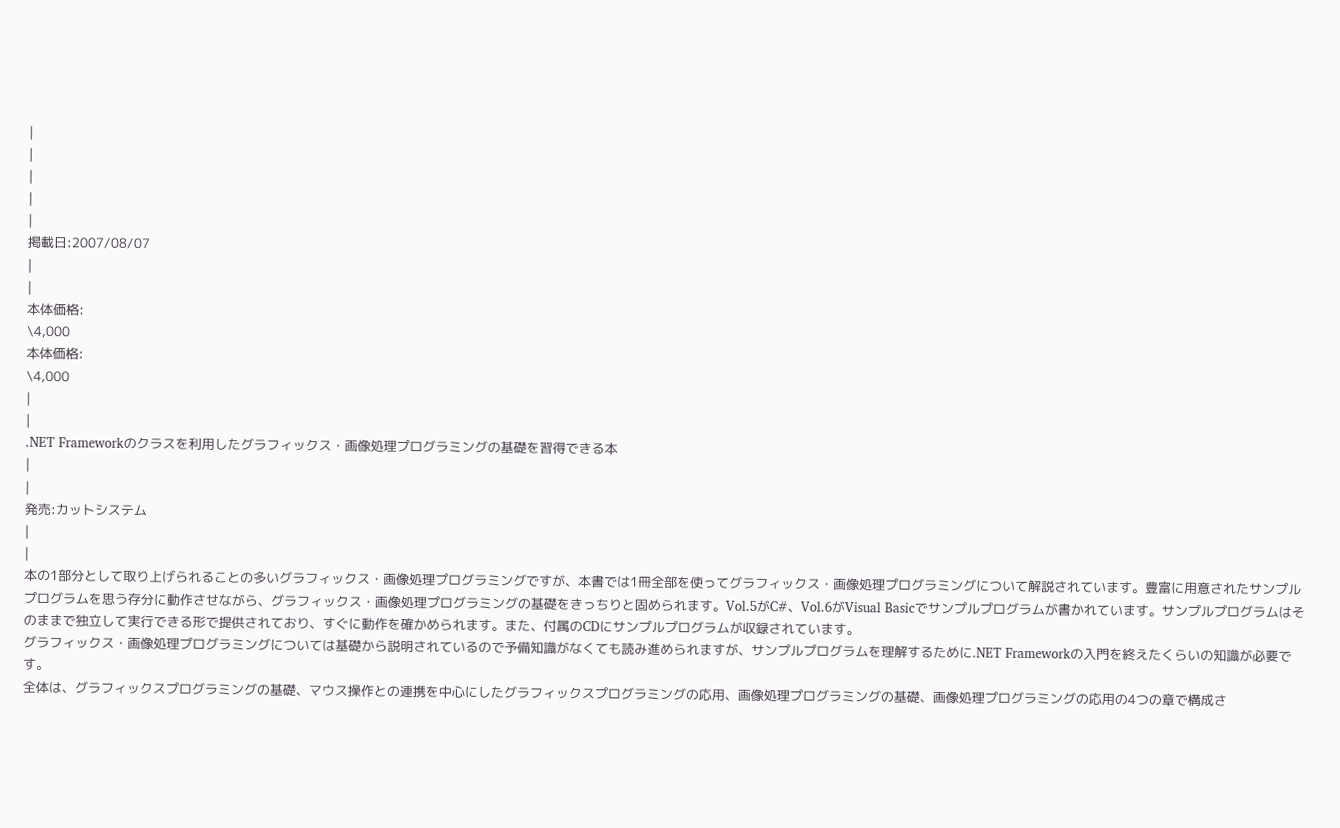|
|
|
|
|
掲載日:2007/08/07
|
|
本体価格:
\4,000
本体価格:
\4,000
|
|
.NET Frameworkのクラスを利用したグラフィックス・画像処理プログラミングの基礎を習得できる本
|
|
発売:カットシステム
|
|
本の1部分として取り上げられることの多いグラフィックス・画像処理プログラミングですが、本書では1冊全部を使ってグラフィックス・画像処理プログラミングについて解説されています。豊富に用意されたサンプルプログラムを思う存分に動作させながら、グラフィックス・画像処理プログラミングの基礎をきっちりと固められます。Vol.5がC#、Vol.6がVisual Basicでサンプルプログラムが書かれています。サンプルプログラムはそのままで独立して実行できる形で提供されており、すぐに動作を確かめられます。また、付属のCDにサンプルプログラムが収録されています。
グラフィックス・画像処理プログラミングについては基礎から説明されているので予備知識がなくても読み進められますが、サンプルプログラムを理解するために.NET Frameworkの入門を終えたくらいの知識が必要です。
全体は、グラフィックスプログラミングの基礎、マウス操作との連携を中心にしたグラフィックスプログラミングの応用、画像処理プログラミングの基礎、画像処理プログラミングの応用の4つの章で構成さ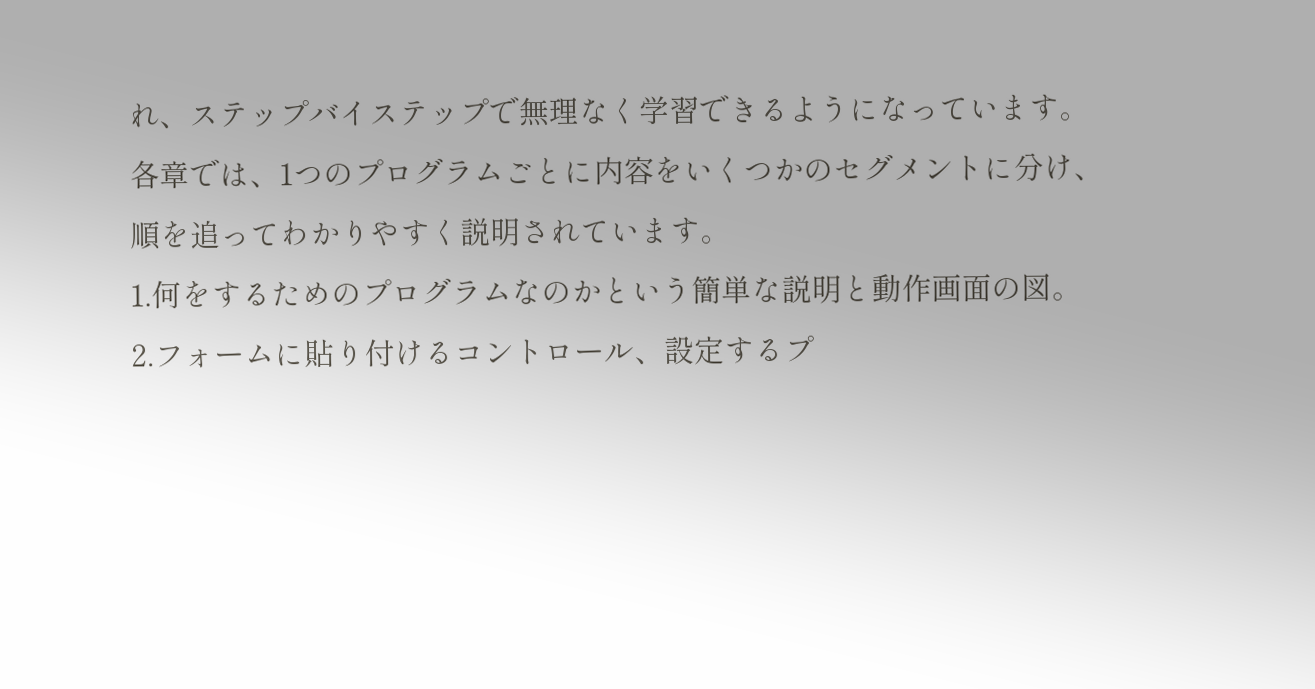れ、ステップバイステップで無理なく学習できるようになっています。
各章では、1つのプログラムごとに内容をいくつかのセグメントに分け、順を追ってわかりやすく説明されています。
1.何をするためのプログラムなのかという簡単な説明と動作画面の図。
2.フォームに貼り付けるコントロール、設定するプ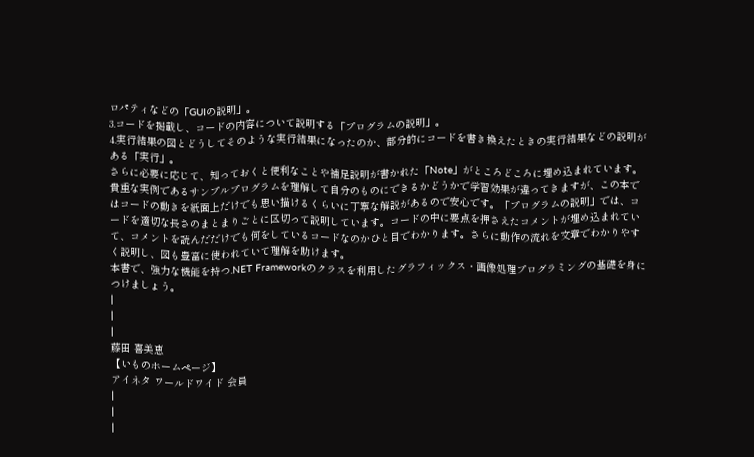ロパティなどの「GUIの説明」。
3.コードを掲載し、コードの内容について説明する「プログラムの説明」。
4.実行結果の図とどうしてそのような実行結果になったのか、部分的にコードを書き換えたときの実行結果などの説明がある「実行」。
さらに必要に応じて、知っておくと便利なことや補足説明が書かれた「Note」がところどころに埋め込まれています。
貴重な実例であるサンプルプログラムを理解して自分のものにできるかどうかで学習効果が違ってきますが、この本ではコードの動きを紙面上だけでも思い描けるくらいに丁寧な解説があるので安心です。「プログラムの説明」では、コードを適切な長さのまとまりごとに区切って説明しています。コードの中に要点を押さえたコメントが埋め込まれていて、コメントを読んだだけでも何をしているコードなのかひと目でわかります。さらに動作の流れを文章でわかりやすく説明し、図も豊富に使われていて理解を助けます。
本書で、強力な機能を持つ.NET Frameworkのクラスを利用したグラフィックス・画像処理プログラミングの基礎を身につけましょう。
|
|
|
藤田 喜美恵
【いものホームページ】
アイネタ ワールドワイド 会員
|
|
|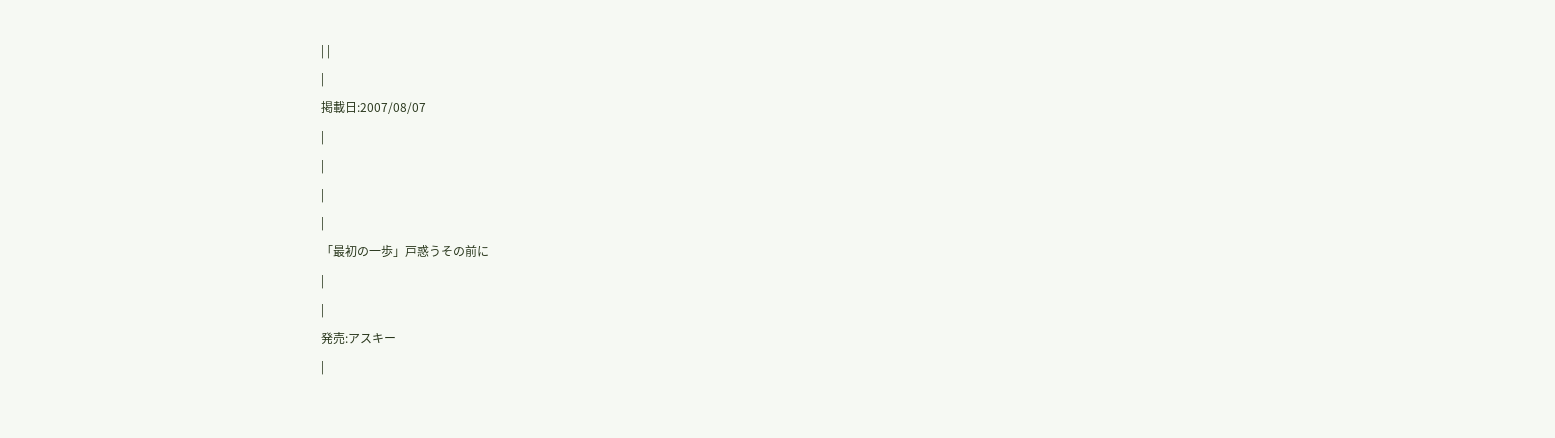| |
|
掲載日:2007/08/07
|
|
|
|
「最初の一歩」戸惑うその前に
|
|
発売:アスキー
|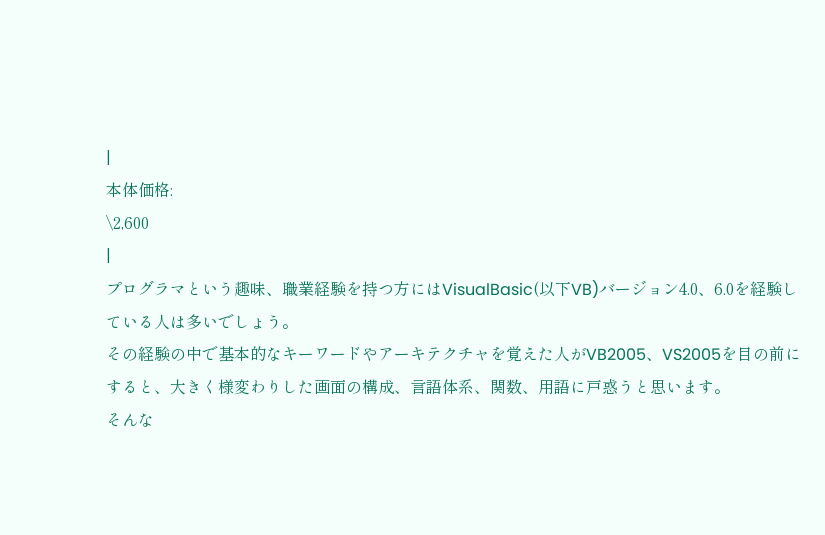|
本体価格:
\2,600
|
プログラマという趣味、職業経験を持つ方にはVisualBasic(以下VB)バージョン4.0、6.0を経験している人は多いでしょう。
その経験の中で基本的なキーワードやアーキテクチャを覚えた人がVB2005、VS2005を目の前にすると、大きく様変わりした画面の構成、言語体系、関数、用語に戸惑うと思います。
そんな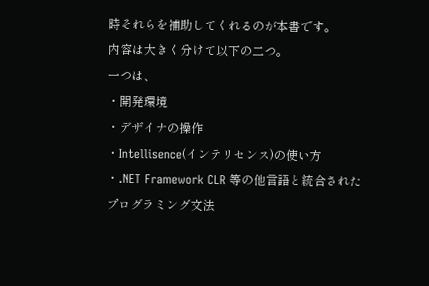時それらを補助してくれるのが本書です。
内容は大きく分けて以下の二つ。
一つは、
・開発環境
・デザイナの操作
・Intellisence(インテリセンス)の使い方
・.NET Framework CLR 等の他言語と統合されたプログラミング文法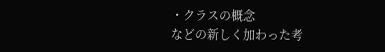・クラスの概念
などの新しく加わった考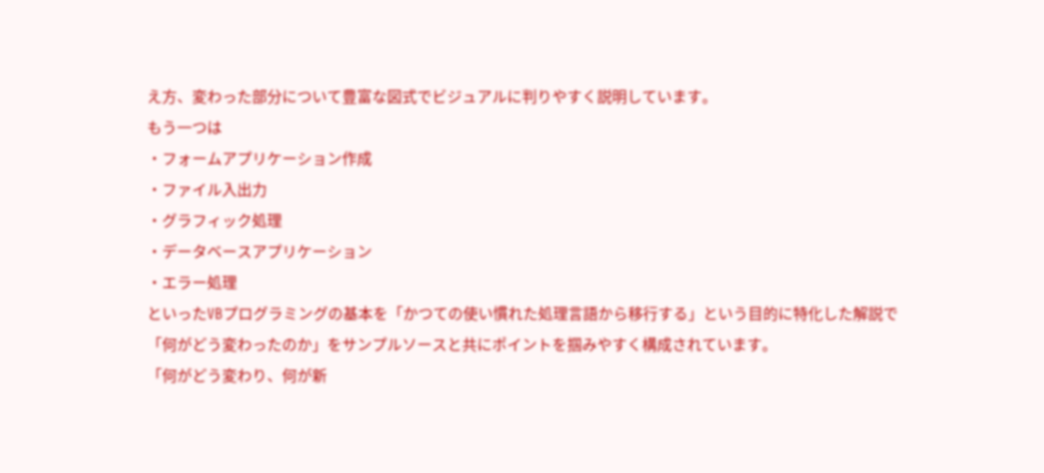え方、変わった部分について豊富な図式でビジュアルに判りやすく説明しています。
もう一つは
・フォームアプリケーション作成
・ファイル入出力
・グラフィック処理
・データベースアプリケーション
・エラー処理
といったVBプログラミングの基本を「かつての使い慣れた処理言語から移行する」という目的に特化した解説で「何がどう変わったのか」をサンプルソースと共にポイントを掴みやすく構成されています。
「何がどう変わり、何が新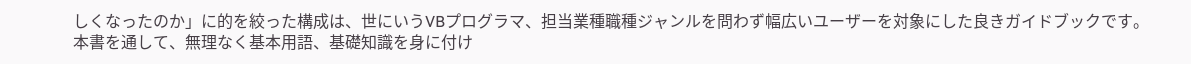しくなったのか」に的を絞った構成は、世にいうVBプログラマ、担当業種職種ジャンルを問わず幅広いユーザーを対象にした良きガイドブックです。
本書を通して、無理なく基本用語、基礎知識を身に付け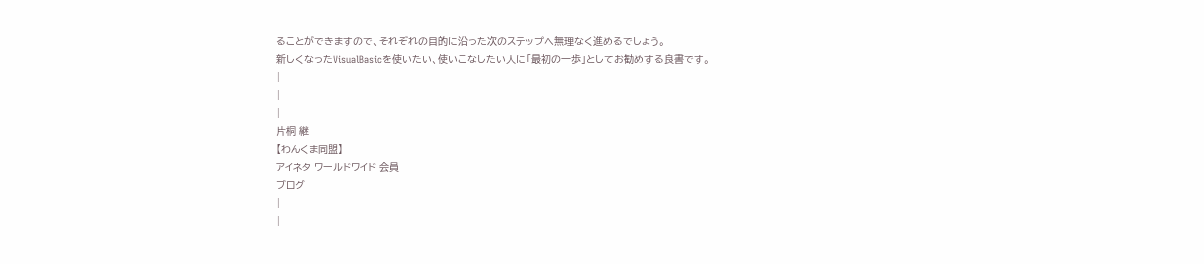ることができますので、それぞれの目的に沿った次のステップへ無理なく進めるでしょう。
新しくなったVisualBasicを使いたい、使いこなしたい人に「最初の一歩」としてお勧めする良書です。
|
|
|
片桐 継
【わんくま同盟】
アイネタ ワールドワイド 会員
ブログ
|
|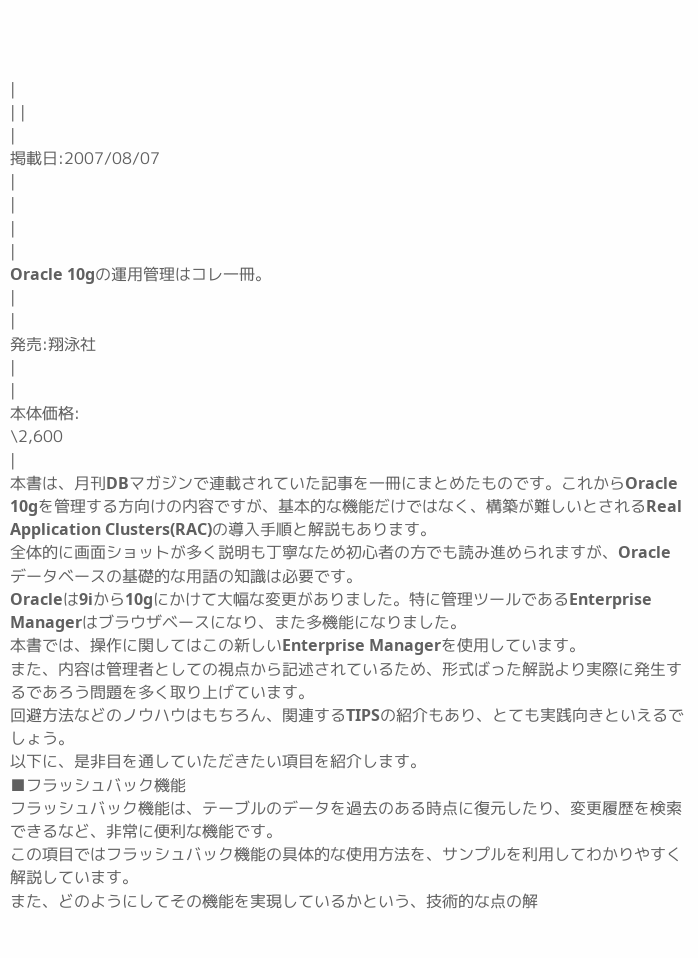|
| |
|
掲載日:2007/08/07
|
|
|
|
Oracle 10gの運用管理はコレ一冊。
|
|
発売:翔泳社
|
|
本体価格:
\2,600
|
本書は、月刊DBマガジンで連載されていた記事を一冊にまとめたものです。これからOracle 10gを管理する方向けの内容ですが、基本的な機能だけではなく、構築が難しいとされるReal Application Clusters(RAC)の導入手順と解説もあります。
全体的に画面ショットが多く説明も丁寧なため初心者の方でも読み進められますが、Oracleデータベースの基礎的な用語の知識は必要です。
Oracleは9iから10gにかけて大幅な変更がありました。特に管理ツールであるEnterprise Managerはブラウザベースになり、また多機能になりました。
本書では、操作に関してはこの新しいEnterprise Managerを使用しています。
また、内容は管理者としての視点から記述されているため、形式ばった解説より実際に発生するであろう問題を多く取り上げています。
回避方法などのノウハウはもちろん、関連するTIPSの紹介もあり、とても実践向きといえるでしょう。
以下に、是非目を通していただきたい項目を紹介します。
■フラッシュバック機能
フラッシュバック機能は、テーブルのデータを過去のある時点に復元したり、変更履歴を検索できるなど、非常に便利な機能です。
この項目ではフラッシュバック機能の具体的な使用方法を、サンプルを利用してわかりやすく解説しています。
また、どのようにしてその機能を実現しているかという、技術的な点の解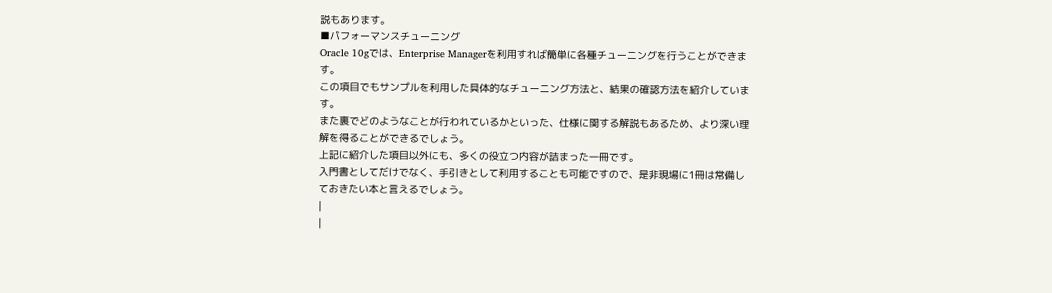説もあります。
■パフォーマンスチューニング
Oracle 10gでは、Enterprise Managerを利用すれば簡単に各種チューニングを行うことができます。
この項目でもサンプルを利用した具体的なチューニング方法と、結果の確認方法を紹介しています。
また裏でどのようなことが行われているかといった、仕様に関する解説もあるため、より深い理解を得ることができるでしょう。
上記に紹介した項目以外にも、多くの役立つ内容が詰まった一冊です。
入門書としてだけでなく、手引きとして利用することも可能ですので、是非現場に1冊は常備しておきたい本と言えるでしょう。
|
|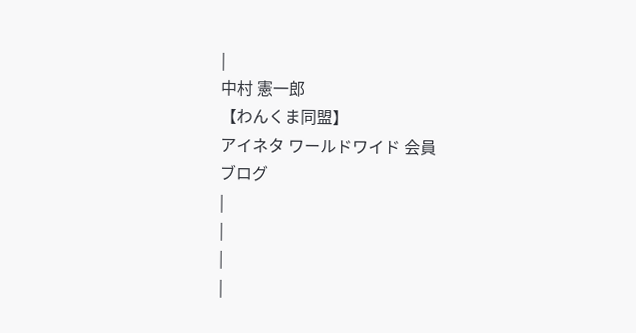|
中村 憲一郎
【わんくま同盟】
アイネタ ワールドワイド 会員
ブログ
|
|
|
|